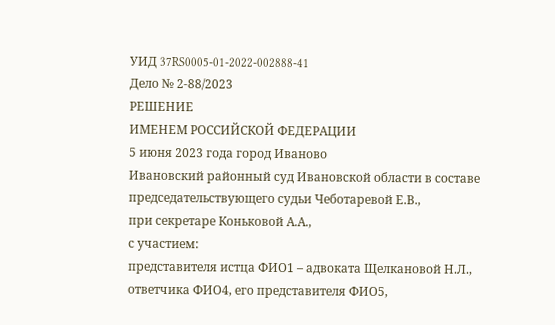УИД 37RS0005-01-2022-002888-41
Дело № 2-88/2023
РЕШЕНИЕ
ИМЕНЕМ РОССИЙСКОЙ ФЕДЕРАЦИИ
5 июня 2023 года город Иваново
Ивановский районный суд Ивановской области в составе
председательствующего судьи Чеботаревой Е.В.,
при секретаре Коньковой А.А.,
с участием:
представителя истца ФИО1 – адвоката Щелкановой Н.Л.,
ответчика ФИО4, его представителя ФИО5,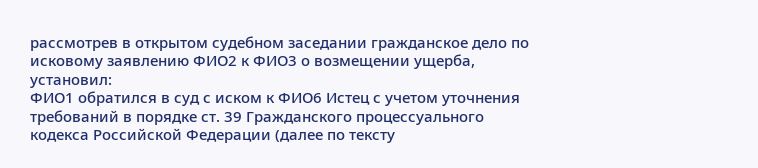рассмотрев в открытом судебном заседании гражданское дело по исковому заявлению ФИО2 к ФИО3 о возмещении ущерба,
установил:
ФИО1 обратился в суд с иском к ФИО6 Истец с учетом уточнения требований в порядке ст. 39 Гражданского процессуального кодекса Российской Федерации (далее по тексту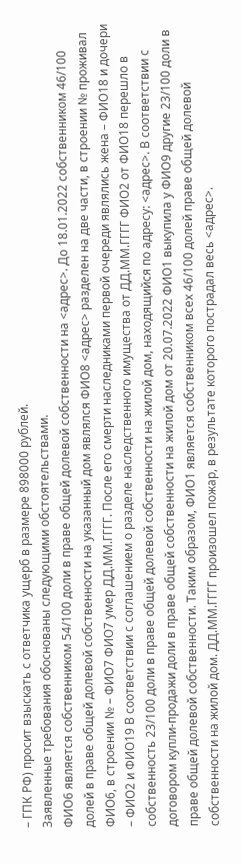– ГПК РФ) просит взыскать с ответчика ущерб в размере 898000 рублей.
Заявленные требования обоснованы следующими обстоятельствами.
ФИО6 является собственником 54/100 доли в праве общей долевой собственности на <адрес>. До 18.01.2022 собственником 46/100 долей в праве общей долевой собственности на указанный дом являлся ФИО8 <адрес> разделен на две части, в строении № проживал ФИО6, в строении № – ФИО7 ФИО7 умер ДД.ММ.ГГГГ. После его смерти наследниками первой очереди являлись жена – ФИО18 и дочери – ФИО2 и ФИО19 В соответствии с соглашением о разделе наследственного имущества от ДД.ММ.ГГГГ ФИО2 от ФИО18 перешло в собственность 23/100 доли в праве общей долевой собственности на жилой дом, находящийся по адресу: <адрес>. В соответствии с договором купли-продажи доли в праве общей собственности на жилой дом от 20.07.2022 ФИО1 выкупила у ФИО9 другие 23/100 доли в праве общей долевой собственности. Таким образом, ФИО1 является собственником всех 46/100 долей праве общей долевой собственности на жилой дом. ДД.ММ.ГГГГ произошел пожар, в результате которого пострадал весь <адрес>.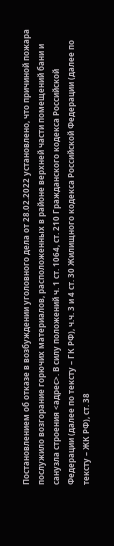Постановлением об отказе в возбуждении уголовного дела от 28.02.2022 установлено, что причиной пожара послужило возгорание горючих материалов, расположенных в районе верхней части помещений бани и санузла строения <адрес>. В силу положений ч. 1 ст. 1064, ст. 210 Гражданского кодекса Российской Федерации (далее по тексту – ГК РФ), ч.ч. 3 и 4 ст. 30 Жилищного кодекса Российской Федерации (далее по тексту – ЖК РФ), ст. 38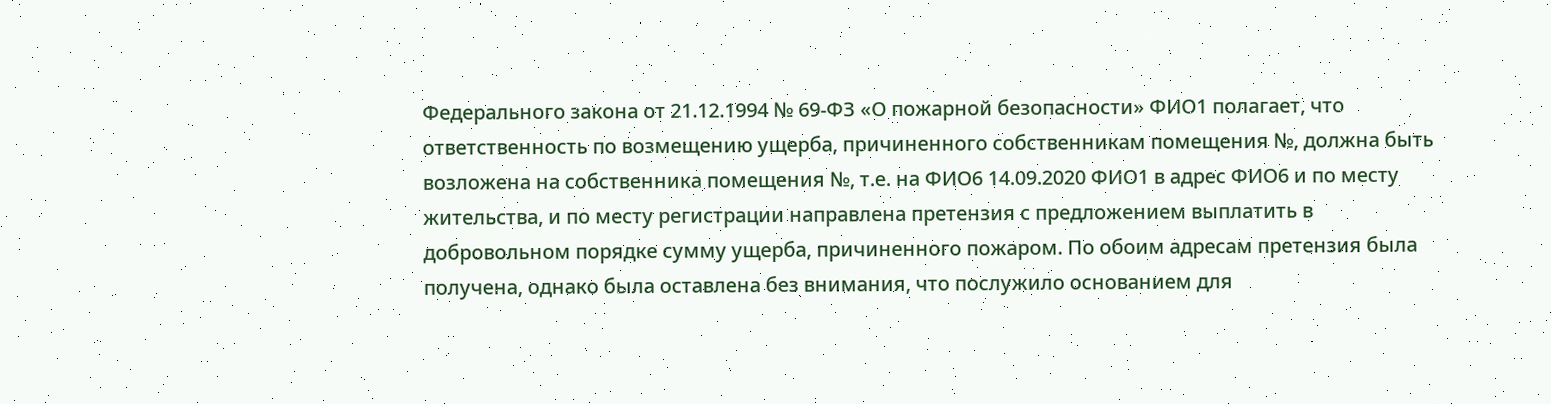Федерального закона от 21.12.1994 № 69-ФЗ «О пожарной безопасности» ФИО1 полагает, что ответственность по возмещению ущерба, причиненного собственникам помещения №, должна быть возложена на собственника помещения №, т.е. на ФИО6 14.09.2020 ФИО1 в адрес ФИО6 и по месту жительства, и по месту регистрации направлена претензия с предложением выплатить в добровольном порядке сумму ущерба, причиненного пожаром. По обоим адресам претензия была получена, однако была оставлена без внимания, что послужило основанием для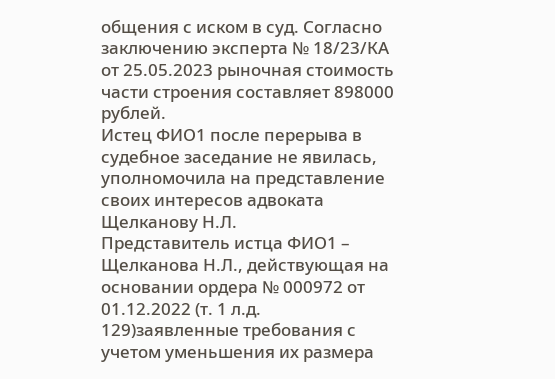общения с иском в суд. Согласно заключению эксперта № 18/23/КА от 25.05.2023 рыночная стоимость части строения составляет 898000 рублей.
Истец ФИО1 после перерыва в судебное заседание не явилась, уполномочила на представление своих интересов адвоката Щелканову Н.Л.
Представитель истца ФИО1 – Щелканова Н.Л., действующая на основании ордера № 000972 от 01.12.2022 (т. 1 л.д. 129)заявленные требования с учетом уменьшения их размера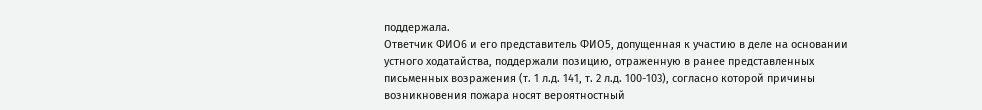поддержала.
Ответчик ФИО6 и его представитель ФИО5, допущенная к участию в деле на основании устного ходатайства, поддержали позицию, отраженную в ранее представленных письменных возражения (т. 1 л.д. 141, т. 2 л.д. 100-103), согласно которой причины возникновения пожара носят вероятностный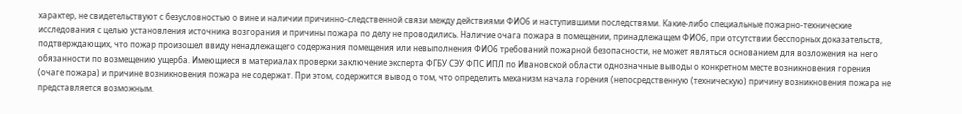характер, не свидетельствуют с безусловностью о вине и наличии причинно-следственной связи между действиями ФИО6 и наступившими последствями. Какие-либо специальные пожарно-технические исследования с целью установления источника возгорания и причины пожара по делу не проводились. Наличие очага пожара в помещении, принадлежащем ФИО6, при отсутствии бесспорных доказательств, подтверждающих, что пожар произошел ввиду ненадлежащего содержания помещения или невыполнения ФИО6 требований пожарной безопасности, не может являться основанием для возложения на него обязанности по возмещению ущерба. Имеющиеся в материалах проверки заключение эксперта ФГБУ СЭУ ФПС ИПЛ по Ивановской области однозначные выводы о конкретном месте возникновения горения (очаге пожара) и причине возникновения пожара не содержат. При этом, содержится вывод о том, что определить механизм начала горения (непосредственную (техническую) причину возникновения пожара не представляется возможным.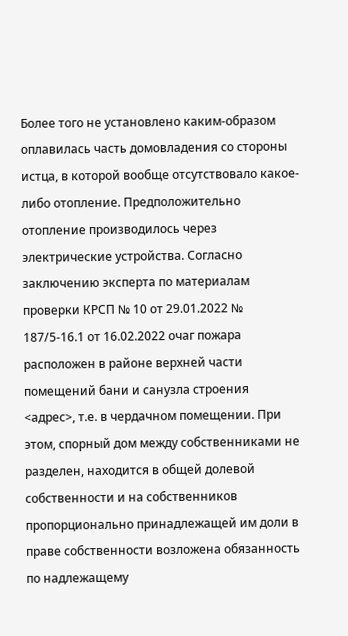Более того не установлено каким-образом оплавилась часть домовладения со стороны истца, в которой вообще отсутствовало какое-либо отопление. Предположительно отопление производилось через электрические устройства. Согласно заключению эксперта по материалам проверки КРСП № 10 от 29.01.2022 № 187/5-16.1 от 16.02.2022 очаг пожара расположен в районе верхней части помещений бани и санузла строения <адрес>, т.е. в чердачном помещении. При этом, спорный дом между собственниками не разделен, находится в общей долевой собственности и на собственников пропорционально принадлежащей им доли в праве собственности возложена обязанность по надлежащему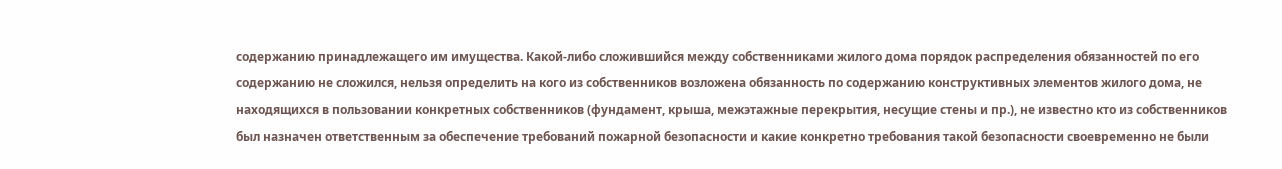содержанию принадлежащего им имущества. Какой-либо сложившийся между собственниками жилого дома порядок распределения обязанностей по его содержанию не сложился, нельзя определить на кого из собственников возложена обязанность по содержанию конструктивных элементов жилого дома, не находящихся в пользовании конкретных собственников (фундамент, крыша, межэтажные перекрытия, несущие стены и пр.), не известно кто из собственников был назначен ответственным за обеспечение требований пожарной безопасности и какие конкретно требования такой безопасности своевременно не были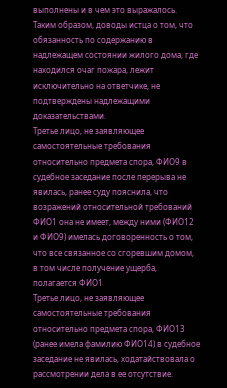выполнены и в чем это выражалось. Таким образом, доводы истца о том, что обязанность по содержанию в надлежащем состоянии жилого дома, где находился очаг пожара, лежит исключительно на ответчике, не подтверждены надлежащими доказательствами.
Третье лицо, не заявляющее самостоятельные требования относительно предмета спора, ФИО9 в судебное заседание после перерыва не явилась, ранее суду пояснила, что возражений относительной требований ФИО1 она не имеет, между ними (ФИО12 и ФИО9) имелась договоренность о том, что все связанное со сгоревшим домом, в том числе получение ущерба, полагается ФИО1
Третье лицо, не заявляющее самостоятельные требования относительно предмета спора, ФИО13 (ранее имела фамилию ФИО14) в судебное заседание не явилась, ходатайствовала о рассмотрении дела в ее отсутствие.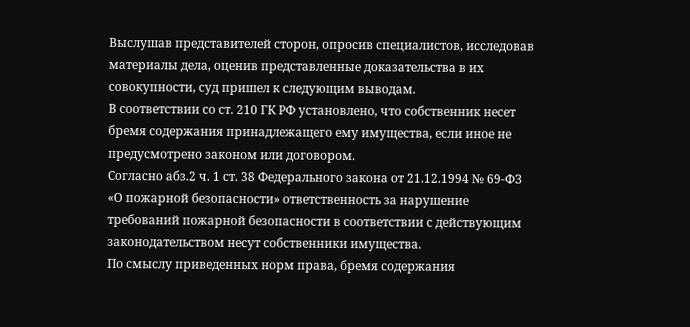Выслушав представителей сторон, опросив специалистов, исследовав материалы дела, оценив представленные доказательства в их совокупности, суд пришел к следующим выводам.
В соответствии со ст. 210 ГК РФ установлено, что собственник несет бремя содержания принадлежащего ему имущества, если иное не предусмотрено законом или договором.
Согласно абз.2 ч. 1 ст. 38 Федерального закона от 21.12.1994 № 69-ФЗ «О пожарной безопасности» ответственность за нарушение требований пожарной безопасности в соответствии с действующим законодательством несут собственники имущества.
По смыслу приведенных норм права, бремя содержания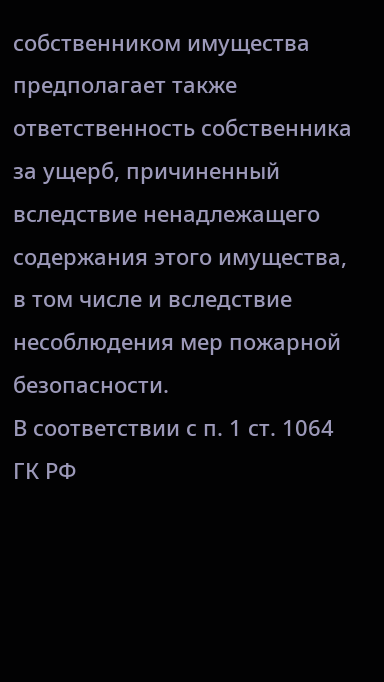собственником имущества предполагает также ответственность собственника за ущерб, причиненный вследствие ненадлежащего содержания этого имущества, в том числе и вследствие несоблюдения мер пожарной безопасности.
В соответствии с п. 1 ст. 1064 ГК РФ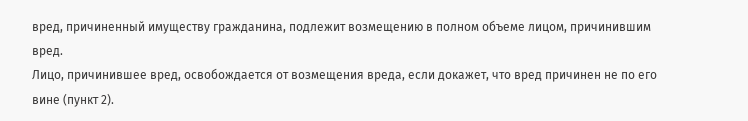вред, причиненный имуществу гражданина, подлежит возмещению в полном объеме лицом, причинившим вред.
Лицо, причинившее вред, освобождается от возмещения вреда, если докажет, что вред причинен не по его вине (пункт 2).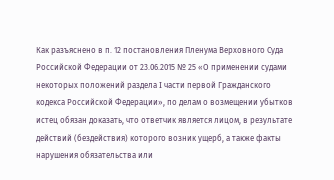Как разъяснено в п. 12 постановления Пленума Верховного Суда Российской Федерации от 23.06.2015 № 25 «О применении судами некоторых положений раздела I части первой Гражданского кодекса Российской Федерации», по делам о возмещении убытков истец обязан доказать, что ответчик является лицом, в результате действий (бездействия) которого возник ущерб, а также факты нарушения обязательства или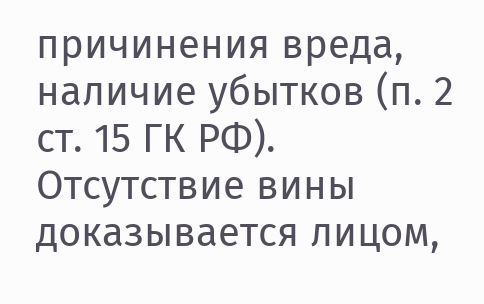причинения вреда, наличие убытков (п. 2 ст. 15 ГК РФ).
Отсутствие вины доказывается лицом,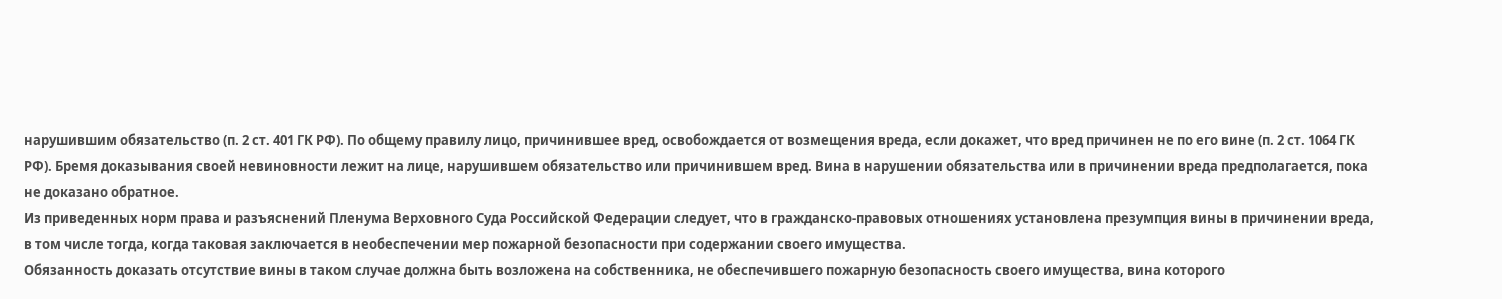нарушившим обязательство (п. 2 ст. 401 ГК РФ). По общему правилу лицо, причинившее вред, освобождается от возмещения вреда, если докажет, что вред причинен не по его вине (п. 2 ст. 1064 ГК РФ). Бремя доказывания своей невиновности лежит на лице, нарушившем обязательство или причинившем вред. Вина в нарушении обязательства или в причинении вреда предполагается, пока не доказано обратное.
Из приведенных норм права и разъяснений Пленума Верховного Суда Российской Федерации следует, что в гражданско-правовых отношениях установлена презумпция вины в причинении вреда, в том числе тогда, когда таковая заключается в необеспечении мер пожарной безопасности при содержании своего имущества.
Обязанность доказать отсутствие вины в таком случае должна быть возложена на собственника, не обеспечившего пожарную безопасность своего имущества, вина которого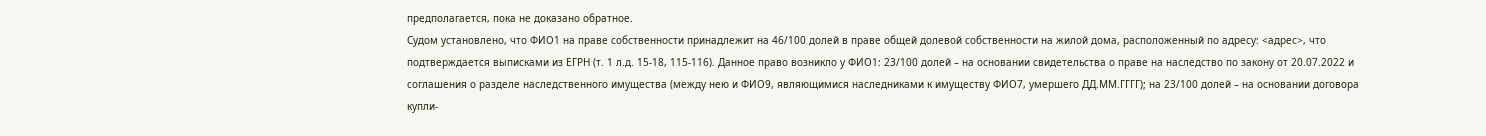предполагается, пока не доказано обратное.
Судом установлено, что ФИО1 на праве собственности принадлежит на 46/100 долей в праве общей долевой собственности на жилой дома, расположенный по адресу: <адрес>, что подтверждается выписками из ЕГРН (т. 1 л.д. 15-18, 115-116). Данное право возникло у ФИО1: 23/100 долей – на основании свидетельства о праве на наследство по закону от 20.07.2022 и соглашения о разделе наследственного имущества (между нею и ФИО9, являющимися наследниками к имуществу ФИО7, умершего ДД.ММ.ГГГГ); на 23/100 долей – на основании договора купли-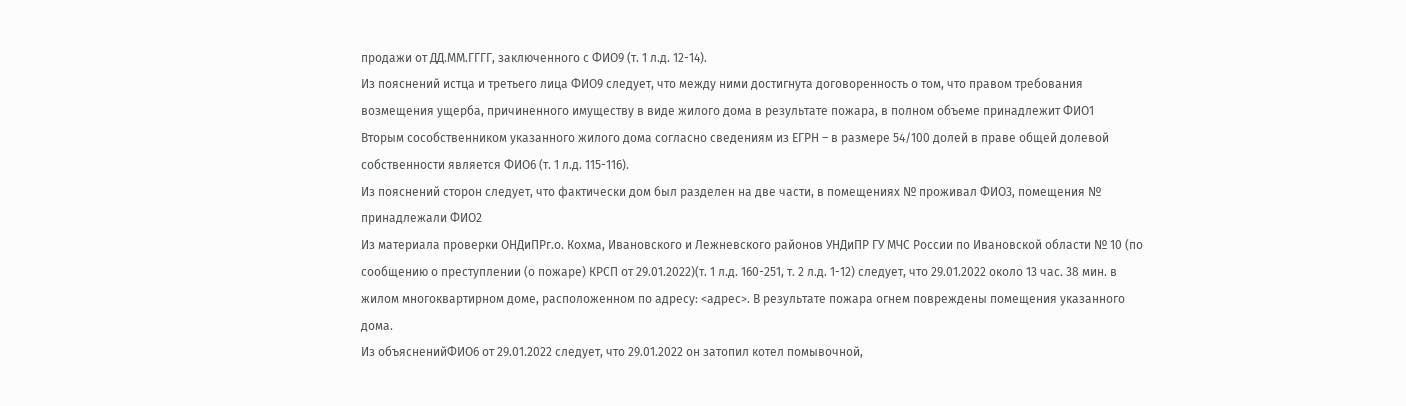продажи от ДД.ММ.ГГГГ, заключенного с ФИО9 (т. 1 л.д. 12-14).
Из пояснений истца и третьего лица ФИО9 следует, что между ними достигнута договоренность о том, что правом требования возмещения ущерба, причиненного имуществу в виде жилого дома в результате пожара, в полном объеме принадлежит ФИО1
Вторым сособственником указанного жилого дома согласно сведениям из ЕГРН – в размере 54/100 долей в праве общей долевой собственности является ФИО6 (т. 1 л.д. 115-116).
Из пояснений сторон следует, что фактически дом был разделен на две части, в помещениях № проживал ФИО3, помещения № принадлежали ФИО2
Из материала проверки ОНДиПРг.о. Кохма, Ивановского и Лежневского районов УНДиПР ГУ МЧС России по Ивановской области № 10 (по сообщению о преступлении (о пожаре) КРСП от 29.01.2022)(т. 1 л.д. 160-251, т. 2 л.д. 1-12) следует, что 29.01.2022 около 13 час. 38 мин. в жилом многоквартирном доме, расположенном по адресу: <адрес>. В результате пожара огнем повреждены помещения указанного дома.
Из объясненийФИО6 от 29.01.2022 следует, что 29.01.2022 он затопил котел помывочной,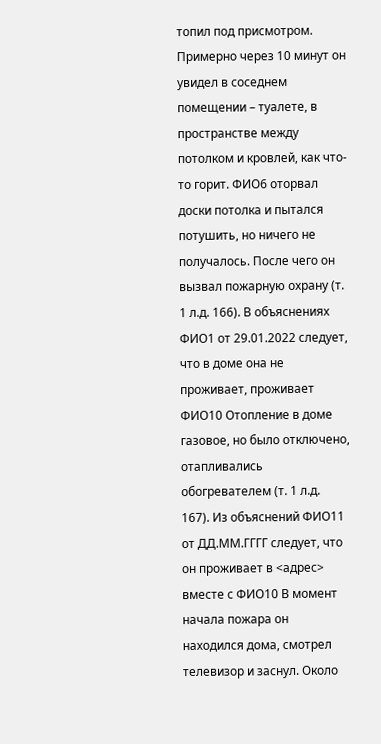топил под присмотром. Примерно через 10 минут он увидел в соседнем помещении – туалете, в пространстве между потолком и кровлей, как что-то горит. ФИО6 оторвал доски потолка и пытался потушить, но ничего не получалось. После чего он вызвал пожарную охрану (т. 1 л.д. 166). В объяснениях ФИО1 от 29.01.2022 следует, что в доме она не проживает, проживает ФИО10 Отопление в доме газовое, но было отключено, отапливались обогревателем (т. 1 л.д. 167). Из объяснений ФИО11 от ДД.ММ.ГГГГ следует, что он проживает в <адрес> вместе с ФИО10 В момент начала пожара он находился дома, смотрел телевизор и заснул. Около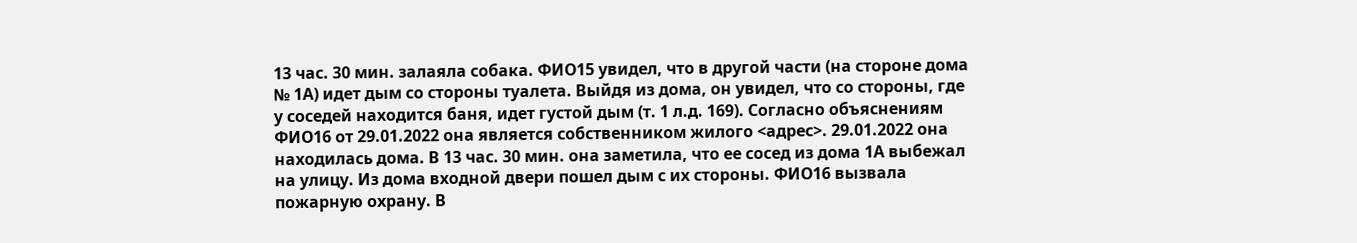13 час. 30 мин. залаяла собака. ФИО15 увидел, что в другой части (на стороне дома № 1А) идет дым со стороны туалета. Выйдя из дома, он увидел, что со стороны, где у соседей находится баня, идет густой дым (т. 1 л.д. 169). Согласно объяснениям ФИО16 от 29.01.2022 она является собственником жилого <адрес>. 29.01.2022 она находилась дома. В 13 час. 30 мин. она заметила, что ее сосед из дома 1А выбежал на улицу. Из дома входной двери пошел дым с их стороны. ФИО16 вызвала пожарную охрану. В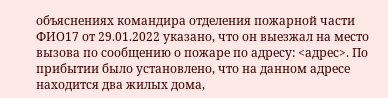объяснениях командира отделения пожарной части ФИО17 от 29.01.2022 указано, что он выезжал на место вызова по сообщению о пожаре по адресу: <адрес>. По прибытии было установлено, что на данном адресе находится два жилых дома,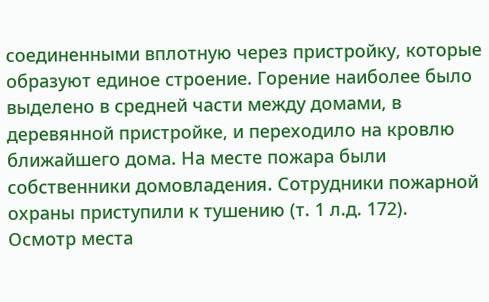соединенными вплотную через пристройку, которые образуют единое строение. Горение наиболее было выделено в средней части между домами, в деревянной пристройке, и переходило на кровлю ближайшего дома. На месте пожара были собственники домовладения. Сотрудники пожарной охраны приступили к тушению (т. 1 л.д. 172).
Осмотр места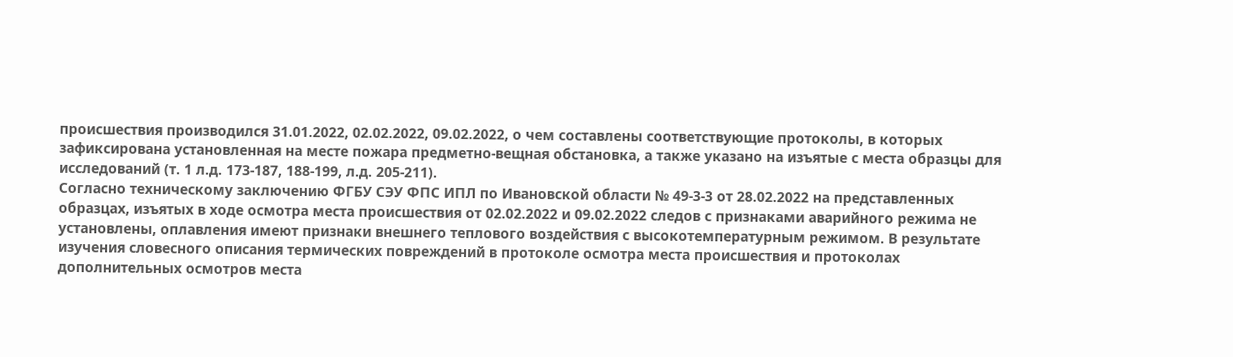происшествия производился 31.01.2022, 02.02.2022, 09.02.2022, о чем составлены соответствующие протоколы, в которых зафиксирована установленная на месте пожара предметно-вещная обстановка, а также указано на изъятые с места образцы для исследований (т. 1 л.д. 173-187, 188-199, л.д. 205-211).
Согласно техническому заключению ФГБУ СЭУ ФПС ИПЛ по Ивановской области № 49-3-3 от 28.02.2022 на представленных образцах, изъятых в ходе осмотра места происшествия от 02.02.2022 и 09.02.2022 следов с признаками аварийного режима не установлены, оплавления имеют признаки внешнего теплового воздействия с высокотемпературным режимом. В результате изучения словесного описания термических повреждений в протоколе осмотра места происшествия и протоколах дополнительных осмотров места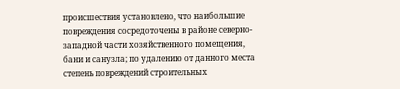происшествия установлено, что наибольшие повреждения сосредоточены в районе северно-западной части хозяйственного помещения, бани и санузла; по удалению от данного места степень повреждений строительных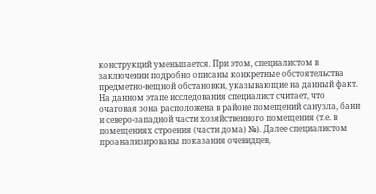конструкций уменьшается. При этом, специалистом в заключении подробно описаны конкретные обстоятельства предметно-вещной обстановки, указывающие на данный факт. На данном этапе исследования специалист считает, что очаговая зона расположена в районе помещений санузла, бани и северо-западной части хозяйственного помещения (т.е. в помещениях строения (части дома) №). Далее специалистом проанализированы показания очевидцев,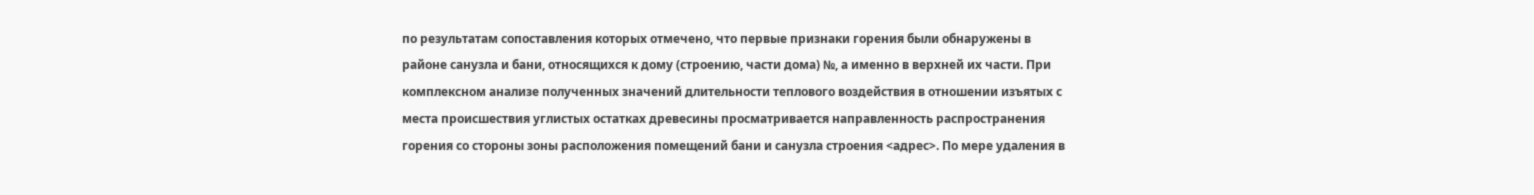по результатам сопоставления которых отмечено, что первые признаки горения были обнаружены в районе санузла и бани, относящихся к дому (строению, части дома) №, а именно в верхней их части. При комплексном анализе полученных значений длительности теплового воздействия в отношении изъятых с места происшествия углистых остатках древесины просматривается направленность распространения горения со стороны зоны расположения помещений бани и санузла строения <адрес>. По мере удаления в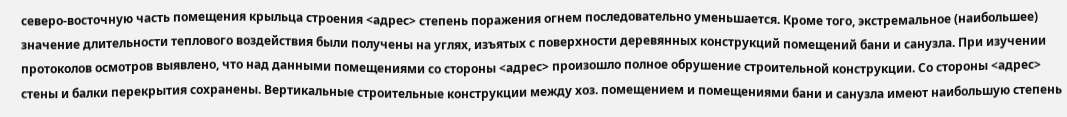северо-восточную часть помещения крыльца строения <адрес> степень поражения огнем последовательно уменьшается. Кроме того, экстремальное (наибольшее) значение длительности теплового воздействия были получены на углях, изъятых с поверхности деревянных конструкций помещений бани и санузла. При изучении протоколов осмотров выявлено, что над данными помещениями со стороны <адрес> произошло полное обрушение строительной конструкции. Со стороны <адрес> стены и балки перекрытия сохранены. Вертикальные строительные конструкции между хоз. помещением и помещениями бани и санузла имеют наибольшую степень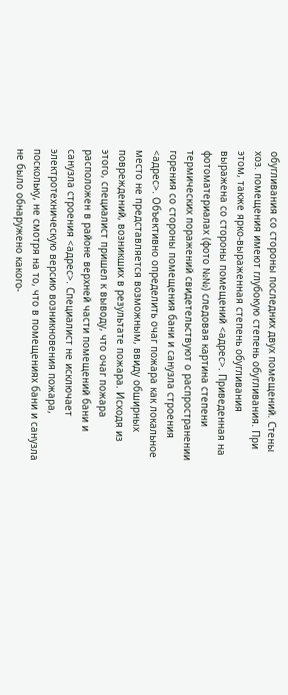обугливания со стороны последних двух помещений. Стены хоз. помещения имеют глубокую степень обугливания. При этом, также ярко-выраженная степень обугливания выражена со стороны помещений <адрес>. Приведенная на фотоматериалах (фото №№) следовая картина степени термических поражений свидетельствуют о распространении горения со стороны помещения бани и санузла строения <адрес>. Объективно определить очаг пожара как локальное место не представляется возможным, ввиду обширных повреждений, возникших в результате пожара. Исходя из этого, специалист пришел к выводу, что очаг пожара расположен в районе верхней части помещений бани и санузла строения <адрес>. Специалист не исключает электротехническую версию возникновения пожара, поскольку, не смотря на то, что в помещениях бани и санузла не было обнаружено какого-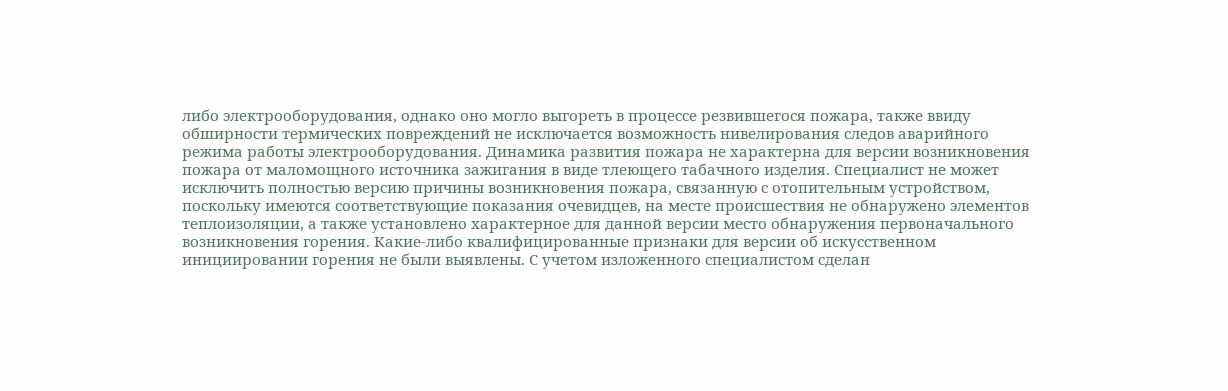либо электрооборудования, однако оно могло выгореть в процессе резвившегося пожара, также ввиду обширности термических повреждений не исключается возможность нивелирования следов аварийного режима работы электрооборудования. Динамика развития пожара не характерна для версии возникновения пожара от маломощного источника зажигания в виде тлеющего табачного изделия. Специалист не может исключить полностью версию причины возникновения пожара, связанную с отопительным устройством, поскольку имеются соответствующие показания очевидцев, на месте происшествия не обнаружено элементов теплоизоляции, а также установлено характерное для данной версии место обнаружения первоначального возникновения горения. Какие-либо квалифицированные признаки для версии об искусственном инициировании горения не были выявлены. С учетом изложенного специалистом сделан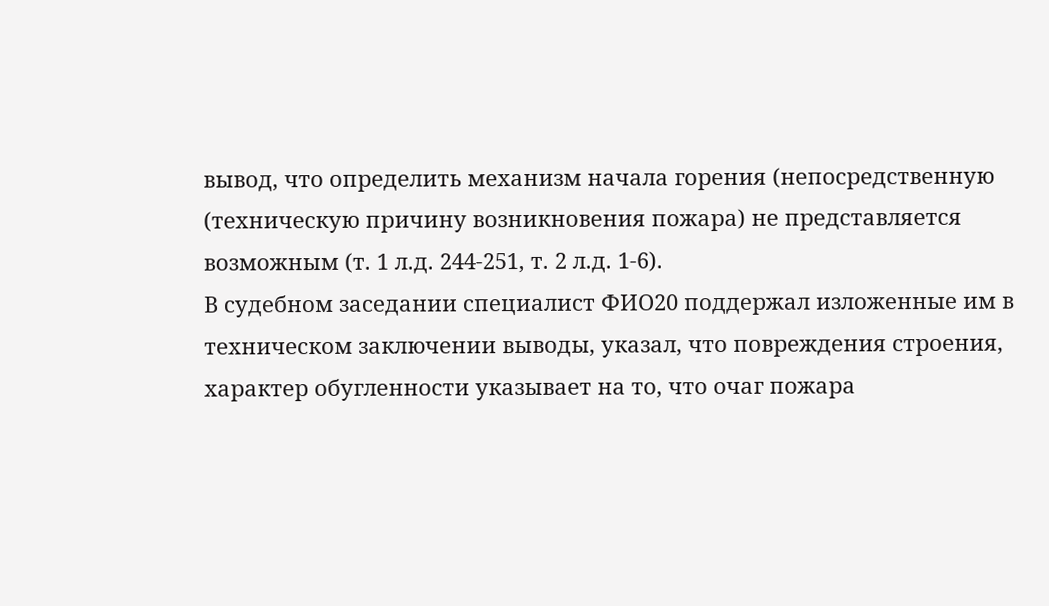вывод, что определить механизм начала горения (непосредственную (техническую причину возникновения пожара) не представляется возможным (т. 1 л.д. 244-251, т. 2 л.д. 1-6).
В судебном заседании специалист ФИО20 поддержал изложенные им в техническом заключении выводы, указал, что повреждения строения, характер обугленности указывает на то, что очаг пожара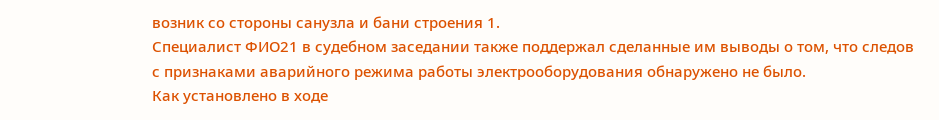возник со стороны санузла и бани строения 1.
Специалист ФИО21 в судебном заседании также поддержал сделанные им выводы о том, что следов с признаками аварийного режима работы электрооборудования обнаружено не было.
Как установлено в ходе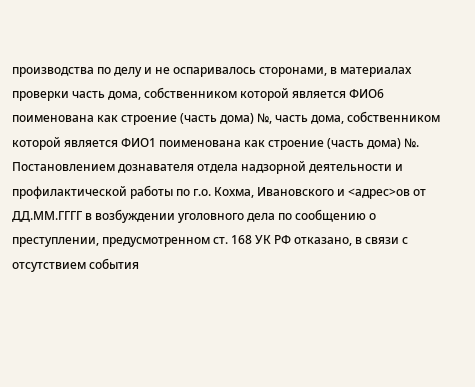производства по делу и не оспаривалось сторонами, в материалах проверки часть дома, собственником которой является ФИО6 поименована как строение (часть дома) №, часть дома, собственником которой является ФИО1 поименована как строение (часть дома) №.
Постановлением дознавателя отдела надзорной деятельности и профилактической работы по г.о. Кохма, Ивановского и <адрес>ов от ДД.ММ.ГГГГ в возбуждении уголовного дела по сообщению о преступлении, предусмотренном ст. 168 УК РФ отказано, в связи с отсутствием события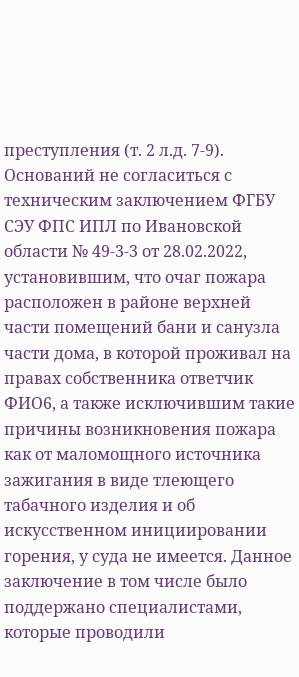преступления (т. 2 л.д. 7-9).
Оснований не согласиться с техническим заключением ФГБУ СЭУ ФПС ИПЛ по Ивановской области № 49-3-3 от 28.02.2022, установившим, что очаг пожара расположен в районе верхней части помещений бани и санузла части дома, в которой проживал на правах собственника ответчик ФИО6, а также исключившим такие причины возникновения пожара как от маломощного источника зажигания в виде тлеющего табачного изделия и об искусственном инициировании горения, у суда не имеется. Данное заключение в том числе было поддержано специалистами, которые проводили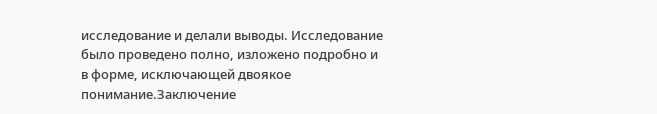исследование и делали выводы. Исследование было проведено полно, изложено подробно и в форме, исключающей двоякое понимание.Заключение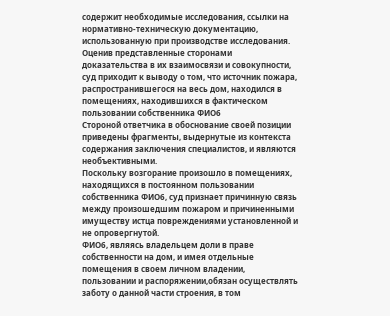содержит необходимые исследования, ссылки на нормативно-техническую документацию, использованную при производстве исследования.
Оценив представленные сторонами доказательства в их взаимосвязи и совокупности, суд приходит к выводу о том, что источник пожара, распространившегося на весь дом, находился в помещениях, находившихся в фактическом пользовании собственника ФИО6
Стороной ответчика в обоснование своей позиции приведены фрагменты, выдернутые из контекста содержания заключения специалистов, и являются необъективными.
Поскольку возгорание произошло в помещениях, находящихся в постоянном пользовании собственника ФИО6, суд признает причинную связь между произошедшим пожаром и причиненными имуществу истца повреждениями установленной и не опровергнутой.
ФИО6, являясь владельцем доли в праве собственности на дом, и имея отдельные помещения в своем личном владении, пользовании и распоряжении,обязан осуществлять заботу о данной части строения, в том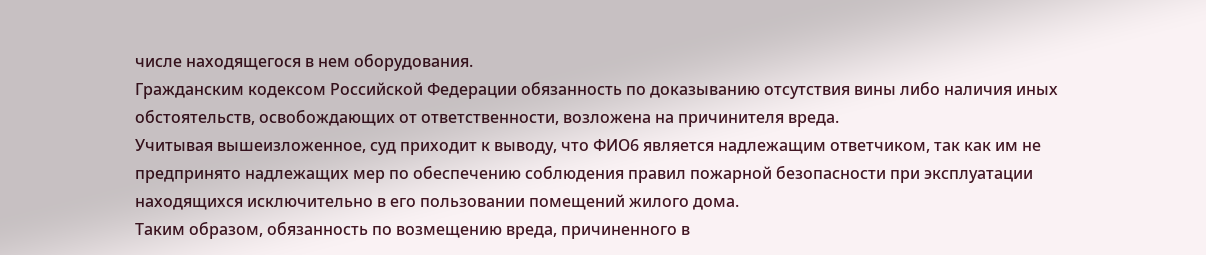числе находящегося в нем оборудования.
Гражданским кодексом Российской Федерации обязанность по доказыванию отсутствия вины либо наличия иных обстоятельств, освобождающих от ответственности, возложена на причинителя вреда.
Учитывая вышеизложенное, суд приходит к выводу, что ФИО6 является надлежащим ответчиком, так как им не предпринято надлежащих мер по обеспечению соблюдения правил пожарной безопасности при эксплуатации находящихся исключительно в его пользовании помещений жилого дома.
Таким образом, обязанность по возмещению вреда, причиненного в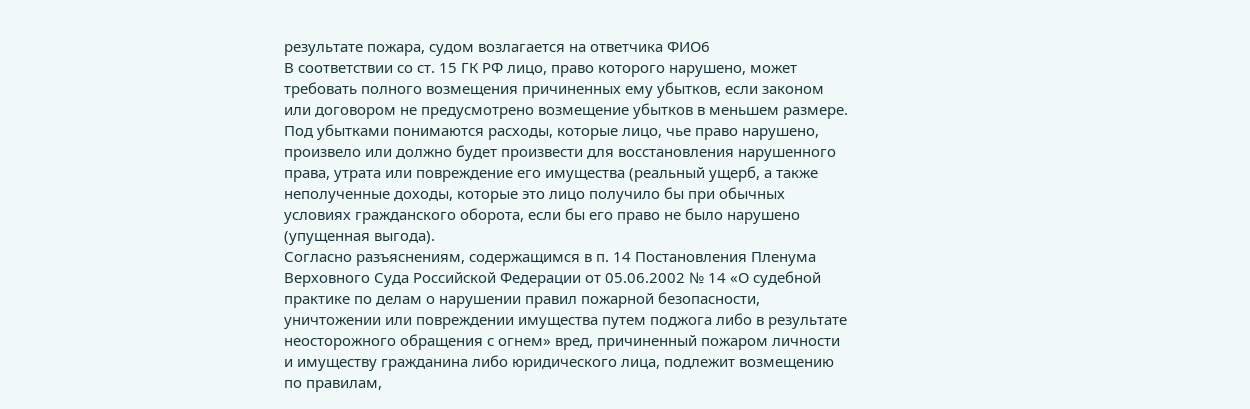результате пожара, судом возлагается на ответчика ФИО6
В соответствии со ст. 15 ГК РФ лицо, право которого нарушено, может требовать полного возмещения причиненных ему убытков, если законом или договором не предусмотрено возмещение убытков в меньшем размере. Под убытками понимаются расходы, которые лицо, чье право нарушено, произвело или должно будет произвести для восстановления нарушенного права, утрата или повреждение его имущества (реальный ущерб, а также неполученные доходы, которые это лицо получило бы при обычных условиях гражданского оборота, если бы его право не было нарушено (упущенная выгода).
Согласно разъяснениям, содержащимся в п. 14 Постановления Пленума Верховного Суда Российской Федерации от 05.06.2002 № 14 «О судебной практике по делам о нарушении правил пожарной безопасности, уничтожении или повреждении имущества путем поджога либо в результате неосторожного обращения с огнем» вред, причиненный пожаром личности и имуществу гражданина либо юридического лица, подлежит возмещению по правилам,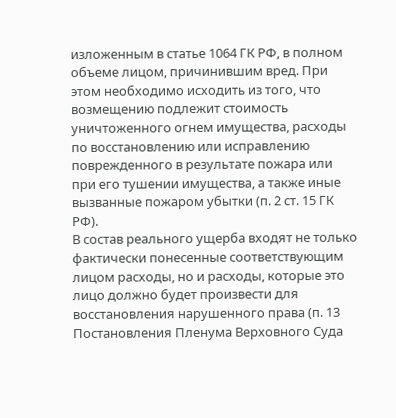изложенным в статье 1064 ГК РФ, в полном объеме лицом, причинившим вред. При этом необходимо исходить из того, что возмещению подлежит стоимость уничтоженного огнем имущества, расходы по восстановлению или исправлению поврежденного в результате пожара или при его тушении имущества, а также иные вызванные пожаром убытки (п. 2 ст. 15 ГК РФ).
В состав реального ущерба входят не только фактически понесенные соответствующим лицом расходы, но и расходы, которые это лицо должно будет произвести для восстановления нарушенного права (п. 13 Постановления Пленума Верховного Суда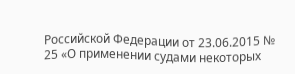Российской Федерации от 23.06.2015 № 25 «О применении судами некоторых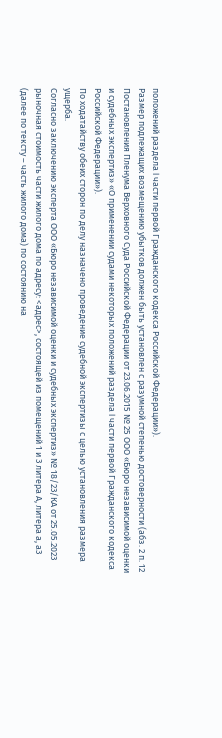положений раздела I части первой Гражданского кодекса Российской Федерации»).
Размер подлежащих возмещению убытков должен быть установлен с разумной степенью достоверности (абз. 2 п. 12 Постановления Пленума Верховного Суда Российской Федерации от 23.06.2015 № 25 ООО «Бюро независимой оценки и судебных экспертиз» «О применении судами некоторых положений раздела I части первой Гражданского кодекса Российской Федерации»).
По ходатайству обеих сторон по делу назначено проведение судебной экспертизы с целью установления размера ущерба.
Согласно заключению эксперта ООО «Бюро независимой оценки и судебных экспертиз» № 18/23/КА от 25.05.2023 рыночная стоимость части жилого дома по адресу: <адрес>, состоящей из помещений 1 и 3 литера А, литера а, а3 (далее по тексту – часть жилого дома) по состоянию на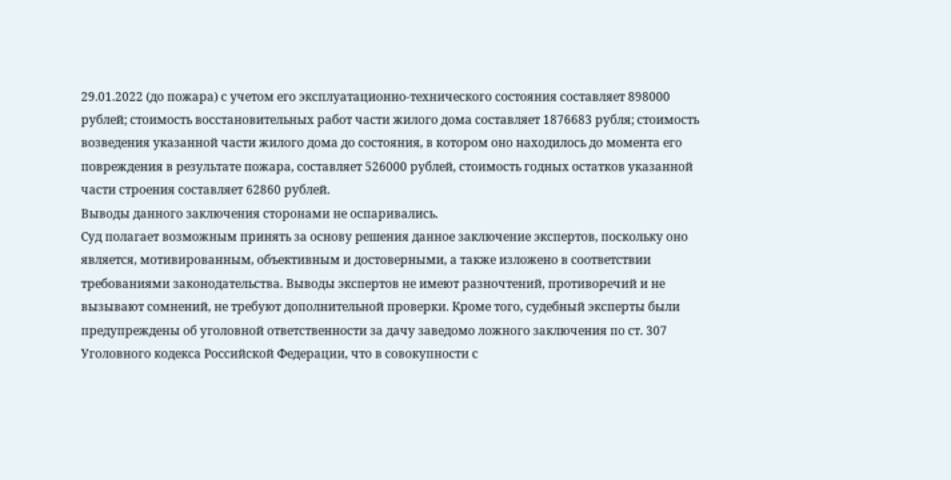29.01.2022 (до пожара) с учетом его эксплуатационно-технического состояния составляет 898000 рублей; стоимость восстановительных работ части жилого дома составляет 1876683 рубля; стоимость возведения указанной части жилого дома до состояния, в котором оно находилось до момента его повреждения в результате пожара, составляет 526000 рублей, стоимость годных остатков указанной части строения составляет 62860 рублей.
Выводы данного заключения сторонами не оспаривались.
Суд полагает возможным принять за основу решения данное заключение экспертов, поскольку оно является, мотивированным, объективным и достоверными, а также изложено в соответствии требованиями законодательства. Выводы экспертов не имеют разночтений, противоречий и не вызывают сомнений, не требуют дополнительной проверки. Кроме того, судебный эксперты были предупреждены об уголовной ответственности за дачу заведомо ложного заключения по ст. 307 Уголовного кодекса Российской Федерации, что в совокупности с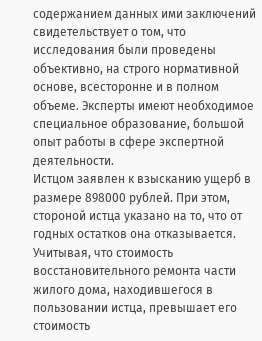содержанием данных ими заключений свидетельствует о том, что исследования были проведены объективно, на строго нормативной основе, всесторонне и в полном объеме. Эксперты имеют необходимое специальное образование, большой опыт работы в сфере экспертной деятельности.
Истцом заявлен к взысканию ущерб в размере 898000 рублей. При этом, стороной истца указано на то, что от годных остатков она отказывается.
Учитывая, что стоимость восстановительного ремонта части жилого дома, находившегося в пользовании истца, превышает его стоимость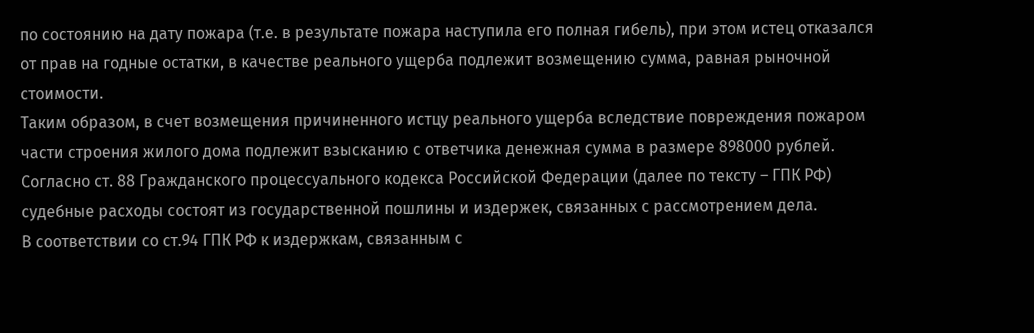по состоянию на дату пожара (т.е. в результате пожара наступила его полная гибель), при этом истец отказался от прав на годные остатки, в качестве реального ущерба подлежит возмещению сумма, равная рыночной стоимости.
Таким образом, в счет возмещения причиненного истцу реального ущерба вследствие повреждения пожаром части строения жилого дома подлежит взысканию с ответчика денежная сумма в размере 898000 рублей.
Согласно ст. 88 Гражданского процессуального кодекса Российской Федерации (далее по тексту – ГПК РФ) судебные расходы состоят из государственной пошлины и издержек, связанных с рассмотрением дела.
В соответствии со ст.94 ГПК РФ к издержкам, связанным с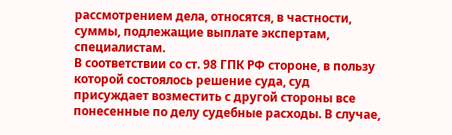рассмотрением дела, относятся, в частности, суммы, подлежащие выплате экспертам, специалистам.
В соответствии со ст. 98 ГПК РФ стороне, в пользу которой состоялось решение суда, суд присуждает возместить с другой стороны все понесенные по делу судебные расходы. В случае,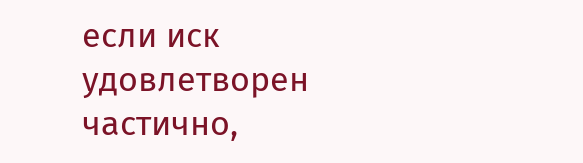если иск удовлетворен частично,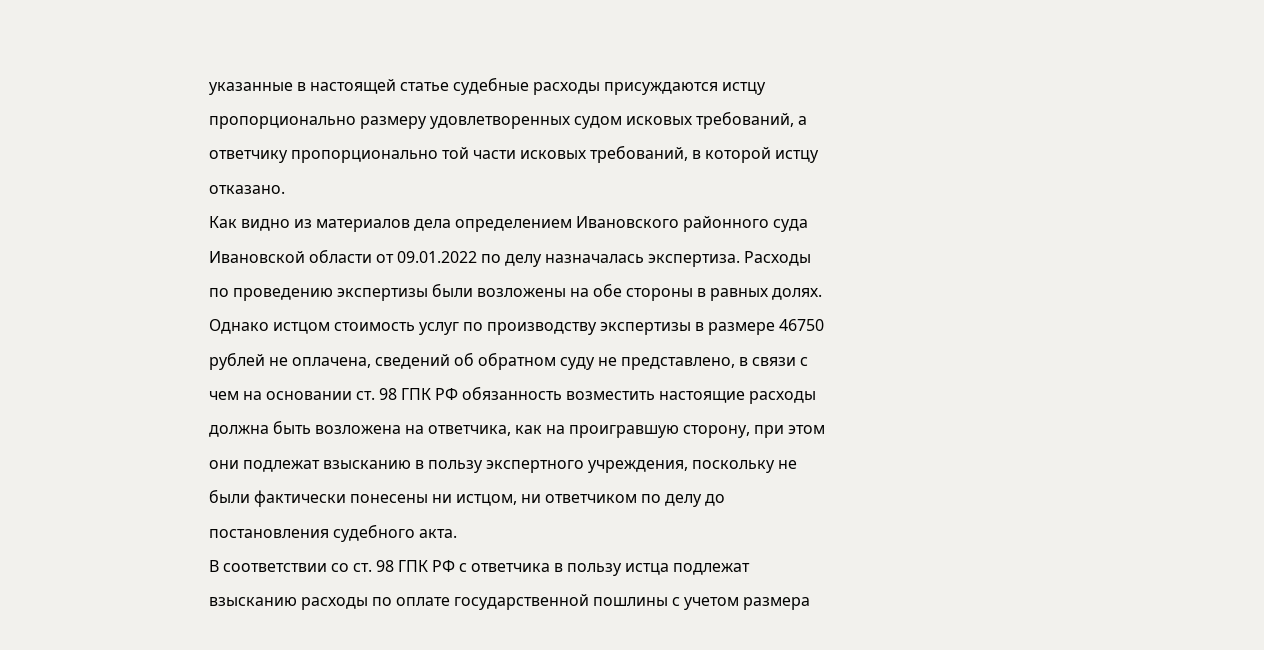указанные в настоящей статье судебные расходы присуждаются истцу пропорционально размеру удовлетворенных судом исковых требований, а ответчику пропорционально той части исковых требований, в которой истцу отказано.
Как видно из материалов дела определением Ивановского районного суда Ивановской области от 09.01.2022 по делу назначалась экспертиза. Расходы по проведению экспертизы были возложены на обе стороны в равных долях. Однако истцом стоимость услуг по производству экспертизы в размере 46750 рублей не оплачена, сведений об обратном суду не представлено, в связи с чем на основании ст. 98 ГПК РФ обязанность возместить настоящие расходы должна быть возложена на ответчика, как на проигравшую сторону, при этом они подлежат взысканию в пользу экспертного учреждения, поскольку не были фактически понесены ни истцом, ни ответчиком по делу до постановления судебного акта.
В соответствии со ст. 98 ГПК РФ с ответчика в пользу истца подлежат взысканию расходы по оплате государственной пошлины с учетом размера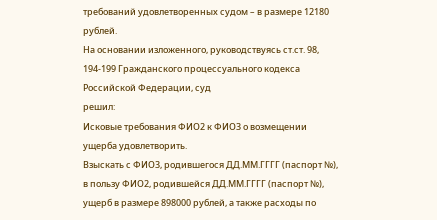требований удовлетворенных судом – в размере 12180 рублей.
На основании изложенного, руководствуясь ст.ст. 98, 194-199 Гражданского процессуального кодекса Российской Федерации, суд
решил:
Исковые требования ФИО2 к ФИО3 о возмещении ущерба удовлетворить.
Взыскать с ФИО3, родившегося ДД.ММ.ГГГГ (паспорт №), в пользу ФИО2, родившейся ДД.ММ.ГГГГ (паспорт №), ущерб в размере 898000 рублей, а также расходы по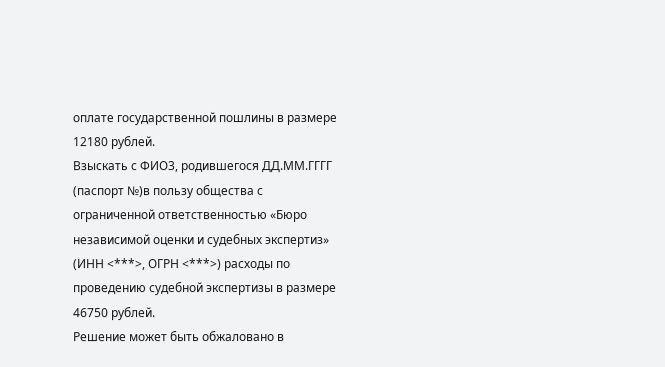оплате государственной пошлины в размере 12180 рублей.
Взыскать с ФИО3, родившегося ДД.ММ.ГГГГ (паспорт №)в пользу общества с ограниченной ответственностью «Бюро независимой оценки и судебных экспертиз» (ИНН <***>, ОГРН <***>) расходы по проведению судебной экспертизы в размере 46750 рублей.
Решение может быть обжаловано в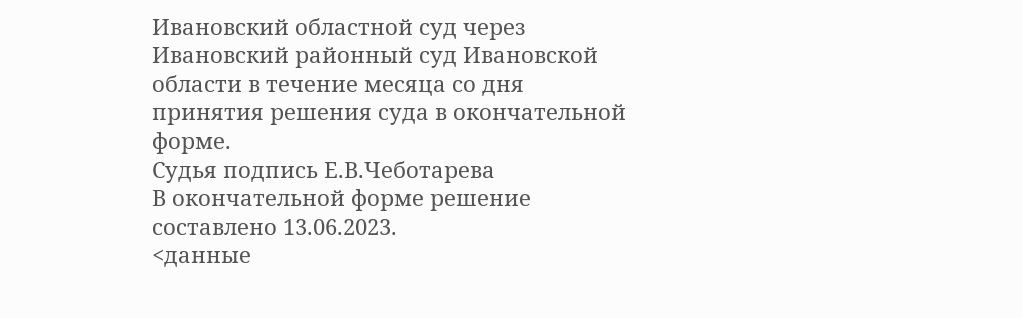Ивановский областной суд через Ивановский районный суд Ивановской области в течение месяца со дня принятия решения суда в окончательной форме.
Судья подпись Е.В.Чеботарева
В окончательной форме решение составлено 13.06.2023.
<данные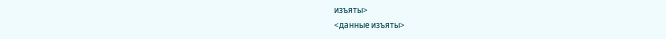изъяты>
<данные изъяты>